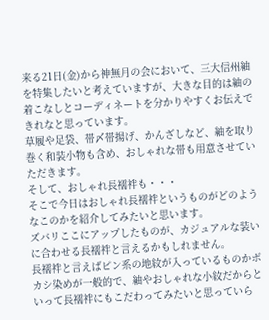来る21日(金)から神無月の会において、三大信州紬を特集したいと考えていますが、大きな目的は紬の着こなしとコーディネートを分かりやすくお伝えできれなと思っています。
草履や足袋、帯〆帯揚げ、かんざしなど、紬を取り巻く和装小物も含め、おしゃれな帯も用意させていただきます。
そして、おしゃれ長襦袢も・・・
そこで今日はおしゃれ長襦袢というものがどのようなこのかを紹介してみたいと思います。
ズバリここにアップしたものが、カジュアルな装いに合わせる長襦袢と言えるかもしれません。
長襦袢と言えばピン系の地紋が入っているものかボカシ染めが一般的で、紬やおしゃれな小紋だからといって長襦袢にもこだわってみたいと思っていら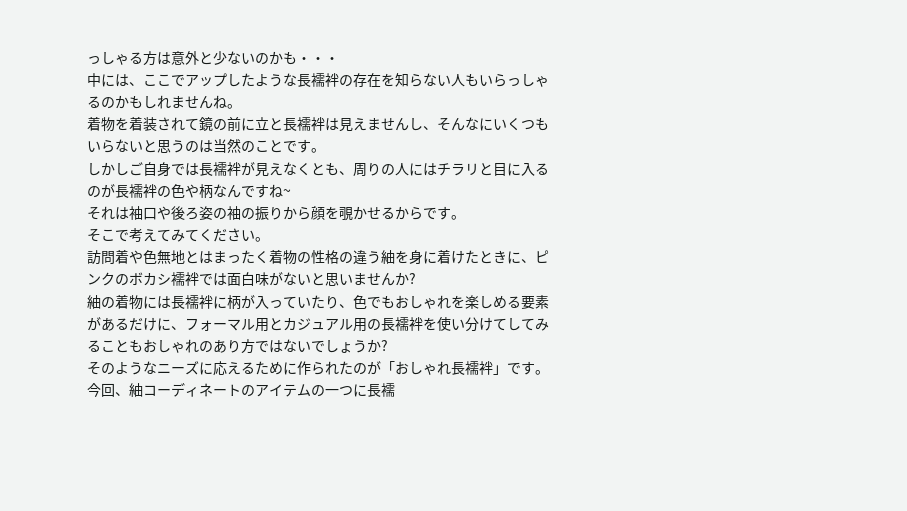っしゃる方は意外と少ないのかも・・・
中には、ここでアップしたような長襦袢の存在を知らない人もいらっしゃるのかもしれませんね。
着物を着装されて鏡の前に立と長襦袢は見えませんし、そんなにいくつもいらないと思うのは当然のことです。
しかしご自身では長襦袢が見えなくとも、周りの人にはチラリと目に入るのが長襦袢の色や柄なんですね~
それは袖口や後ろ姿の袖の振りから顔を覗かせるからです。
そこで考えてみてください。
訪問着や色無地とはまったく着物の性格の違う紬を身に着けたときに、ピンクのボカシ襦袢では面白味がないと思いませんか?
紬の着物には長襦袢に柄が入っていたり、色でもおしゃれを楽しめる要素があるだけに、フォーマル用とカジュアル用の長襦袢を使い分けてしてみることもおしゃれのあり方ではないでしょうか?
そのようなニーズに応えるために作られたのが「おしゃれ長襦袢」です。
今回、紬コーディネートのアイテムの一つに長襦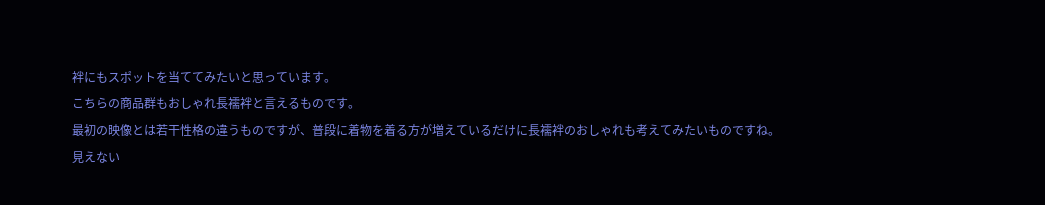袢にもスポットを当ててみたいと思っています。
こちらの商品群もおしゃれ長襦袢と言えるものです。
最初の映像とは若干性格の違うものですが、普段に着物を着る方が増えているだけに長襦袢のおしゃれも考えてみたいものですね。
見えない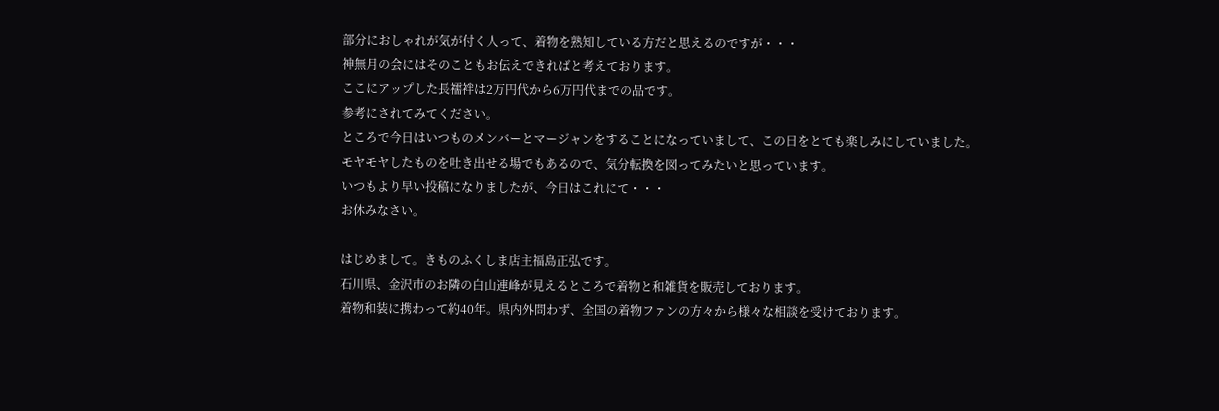部分におしゃれが気が付く人って、着物を熟知している方だと思えるのですが・・・
神無月の会にはそのこともお伝えできればと考えております。
ここにアップした長襦袢は2万円代から6万円代までの品です。
参考にされてみてください。
ところで今日はいつものメンバーとマージャンをすることになっていまして、この日をとても楽しみにしていました。
モヤモヤしたものを吐き出せる場でもあるので、気分転換を図ってみたいと思っています。
いつもより早い投稿になりましたが、今日はこれにて・・・
お休みなさい。

はじめまして。きものふくしま店主福島正弘です。
石川県、金沢市のお隣の白山連峰が見えるところで着物と和雑貨を販売しております。
着物和装に携わって約40年。県内外問わず、全国の着物ファンの方々から様々な相談を受けております。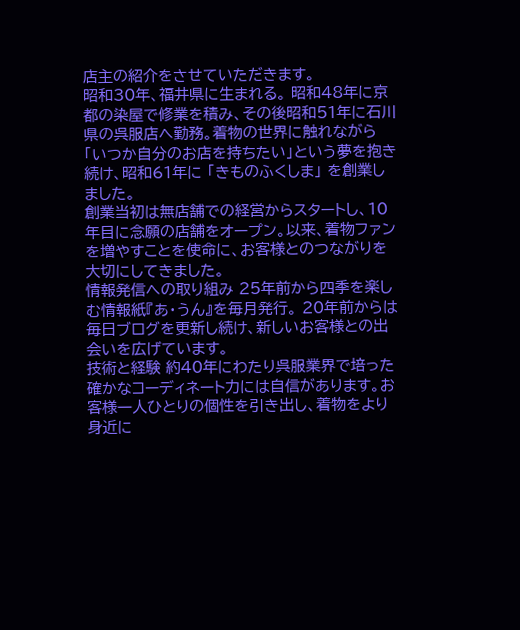店主の紹介をさせていただきます。
昭和30年、福井県に生まれる。 昭和48年に京都の染屋で修業を積み、その後昭和51年に石川県の呉服店へ勤務。着物の世界に触れながら「いつか自分のお店を持ちたい」という夢を抱き続け、昭和61年に 「きものふくしま」 を創業しました。
創業当初は無店舗での経営からスタートし、10年目に念願の店舗をオープン。以来、着物ファンを増やすことを使命に、お客様とのつながりを大切にしてきました。
情報発信への取り組み 25年前から四季を楽しむ情報紙『あ・うん』を毎月発行。 20年前からは毎日ブログを更新し続け、新しいお客様との出会いを広げています。
技術と経験 約40年にわたり呉服業界で培った確かなコーディネート力には自信があります。お客様一人ひとりの個性を引き出し、着物をより身近に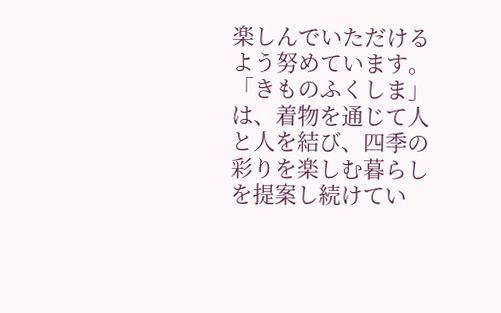楽しんでいただけるよう努めています。
「きものふくしま」は、着物を通じて人と人を結び、四季の彩りを楽しむ暮らしを提案し続けてい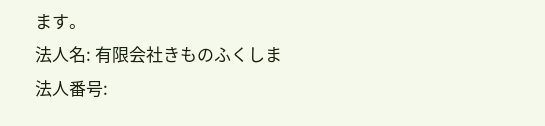ます。
法人名: 有限会社きものふくしま
法人番号: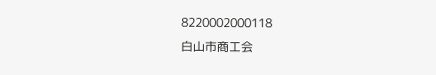8220002000118
白山市商工会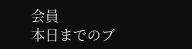会員
本日までのブ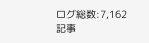ログ総数:7,162記事